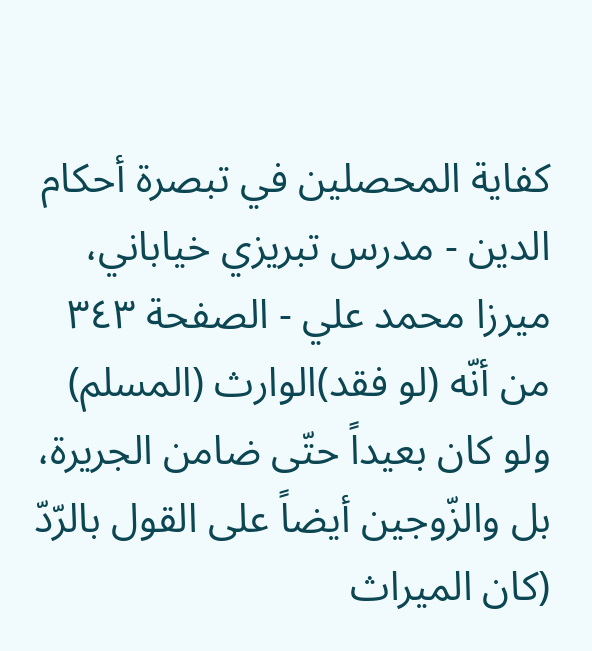كفاية المحصلين في تبصرة أحكام الدين - مدرس تبريزي خياباني، ميرزا محمد علي - الصفحة ٣٤٣
من أنّه (لو فقد)الوارث (المسلم) ولو كان بعيداً حتّى ضامن الجريرة، بل والزّوجين أيضاً على القول بالرّدّ (كان الميراث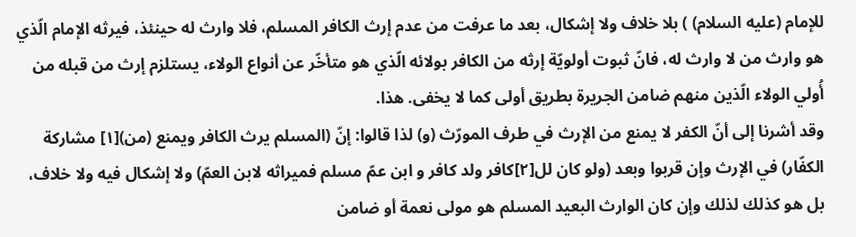للإمام (عليه السلام) ) بلا خلاف ولا إشكال، بعد ما عرفت من عدم إرث الكافر المسلم، فلا وارث له حينئذ، فيرثه الإمام الّذي هو وارث من لا وارث له، فانّ ثبوت أولويّة إرثه من الكافر بولائه الّذي هو متأخّر عن أنواع الولاء، يستلزم إرث من قبله من أُولي الولاء الّذين منهم ضامن الجريرة بطريق أولى كما لا يخفى. هذا.
وقد أشرنا إلى أنّ الكفر لا يمنع من الإرث في طرف المورّث (و) لذا قالوا: إنّ (المسلم يرث الكافر ويمنع (من)[١] مشاركة الكفّار) في الإرث وإن قربوا وبعد (ولو كان لل[٢]كافر ولد كافر و ابن عمّ مسلم فميراثه لابن العمّ) ولا إشكال فيه ولا خلاف، بل هو كذلك لذلك وإن كان الوارث البعيد المسلم هو مولى نعمة أو ضامن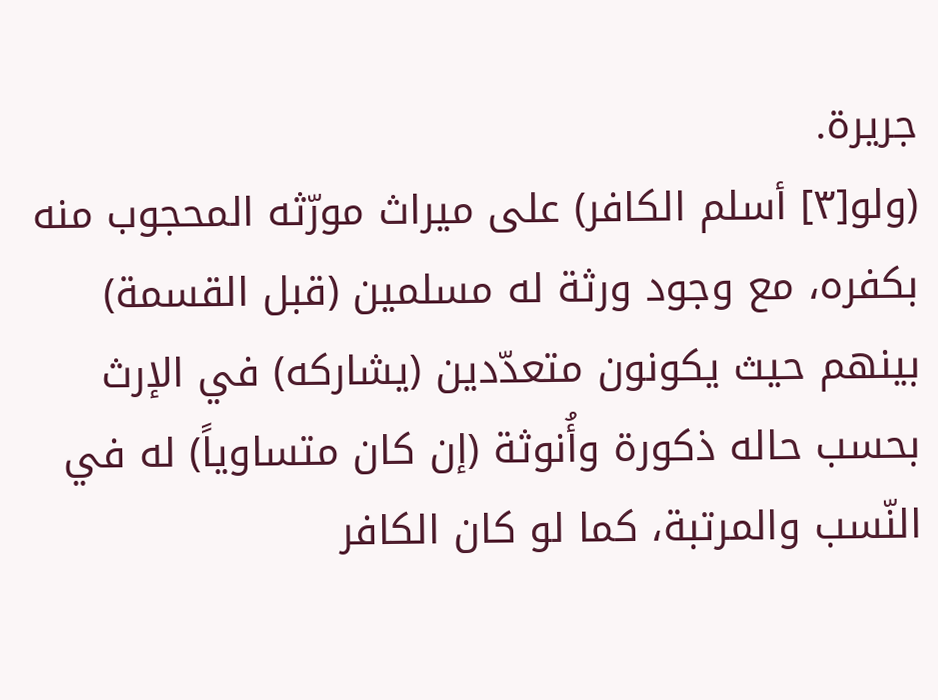جريرة.
(ولو[٣] أسلم الكافر) على ميراث مورّثه المحجوب منه بكفره، مع وجود ورثة له مسلمين (قبل القسمة) بينهم حيث يكونون متعدّدين (يشاركه) في الإرث بحسب حاله ذكورة وأُنوثة (إن كان متساوياً) له في النّسب والمرتبة، كما لو كان الكافر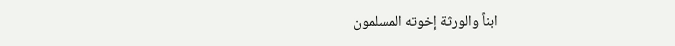ابناً والورثة إخوته المسلمون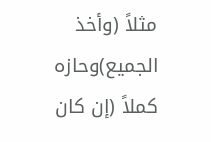مثلاً (وأخذ الجميع)وحازه كملاً (إن كان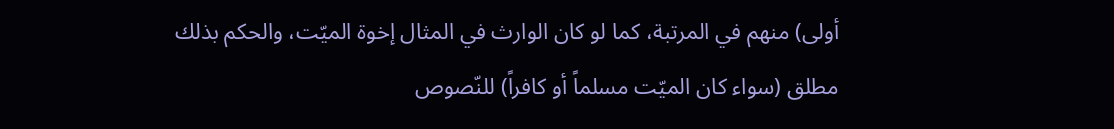أولى) منهم في المرتبة، كما لو كان الوارث في المثال إخوة الميّت، والحكم بذلك مطلق (سواء كان الميّت مسلماً أو كافراً) للنّصوص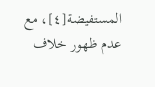المستفيضة[٤]، مع عدم ظهور خلاف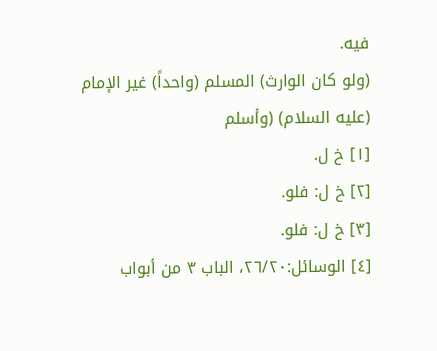فيه.
(ولو كان الوارث) المسلم (واحداً) غير الإمام (عليه السلام) (وأسلم
[١] خ ل.
[٢] خ ل: فلو.
[٣] خ ل: فلو.
[٤] الوسائل:٢٦/٢٠، الباب ٣ من أبواب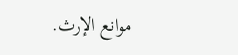موانع الإرث.